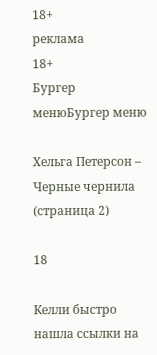18+
реклама
18+
Бургер менюБургер меню

Хельга Петерсон – Черные чернила (страница 2)

18

Келли быстро нашла ссылки на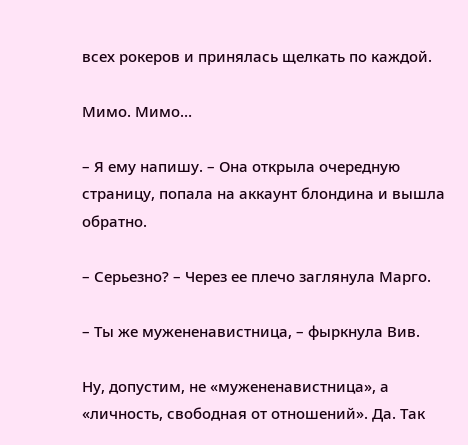всех рокеров и принялась щелкать по каждой.

Мимо. Мимо…

– Я ему напишу. – Она открыла очередную страницу, попала на аккаунт блондина и вышла обратно.

– Серьезно? – Через ее плечо заглянула Марго.

– Ты же мужененавистница, – фыркнула Вив.

Ну, допустим, не «мужененавистница», а «личность, свободная от отношений». Да. Так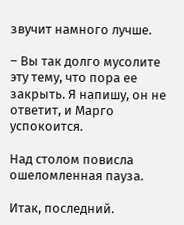звучит намного лучше.

– Вы так долго мусолите эту тему, что пора ее закрыть. Я напишу, он не ответит, и Марго успокоится.

Над столом повисла ошеломленная пауза.

Итак, последний.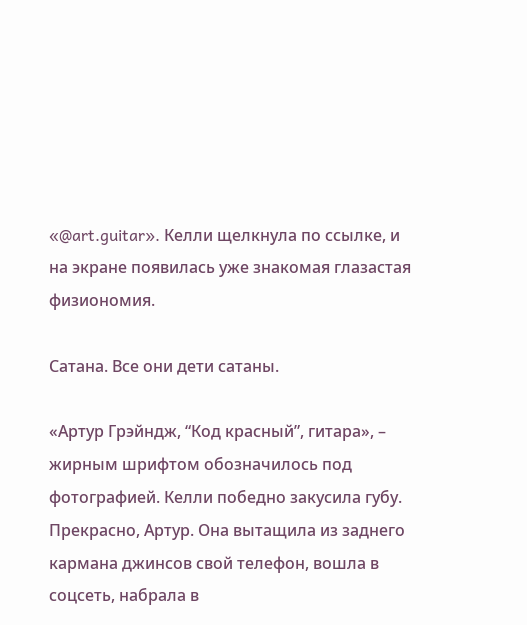«@art.guitar». Келли щелкнула по ссылке, и на экране появилась уже знакомая глазастая физиономия.

Сатана. Все они дети сатаны.

«Артур Грэйндж, “Код красный”, гитара», – жирным шрифтом обозначилось под фотографией. Келли победно закусила губу. Прекрасно, Артур. Она вытащила из заднего кармана джинсов свой телефон, вошла в соцсеть, набрала в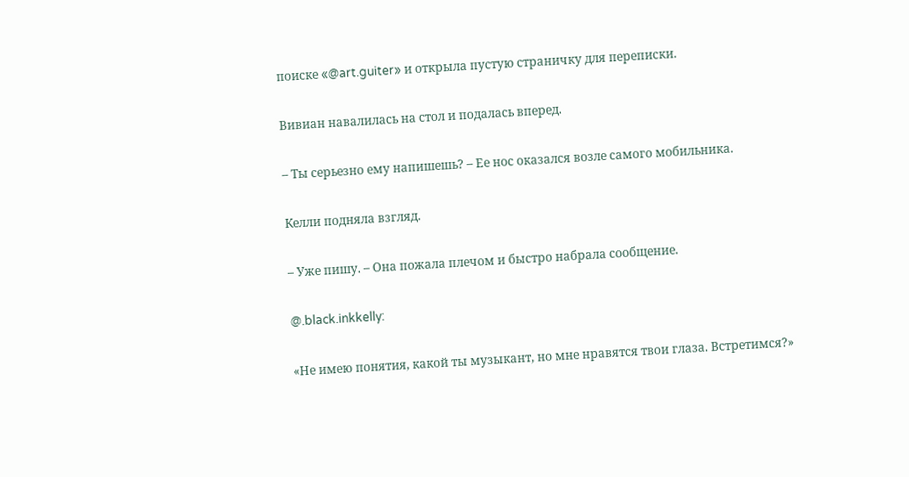поиске «@art.guiter» и открыла пустую страничку для переписки.

Вивиан навалилась на стол и подалась вперед.

– Ты серьезно ему напишешь? – Ее нос оказался возле самого мобильника.

Келли подняла взгляд.

– Уже пишу. – Она пожала плечом и быстро набрала сообщение.

@.black.inkkelly:

«Не имею понятия, какой ты музыкант, но мне нравятся твои глаза. Встретимся?»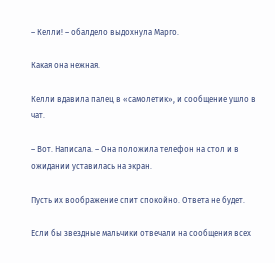– Келли! – обалдело выдохнула Марго.

Какая она нежная.

Келли вдавила палец в «самолетик», и сообщение ушло в чат.

– Вот. Написала. – Она положила телефон на стол и в ожидании уставилась на экран.

Пусть их воображение спит спокойно. Ответа не будет.

Если бы звездные мальчики отвечали на сообщения всех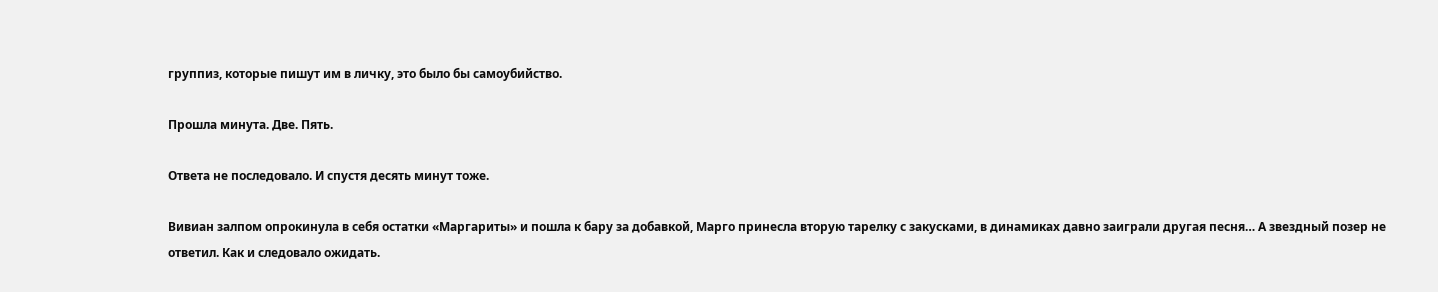группиз, которые пишут им в личку, это было бы самоубийство.

Прошла минута. Две. Пять.

Ответа не последовало. И спустя десять минут тоже.

Вивиан залпом опрокинула в себя остатки «Маргариты» и пошла к бару за добавкой, Марго принесла вторую тарелку с закусками, в динамиках давно заиграли другая песня… А звездный позер не ответил. Как и следовало ожидать.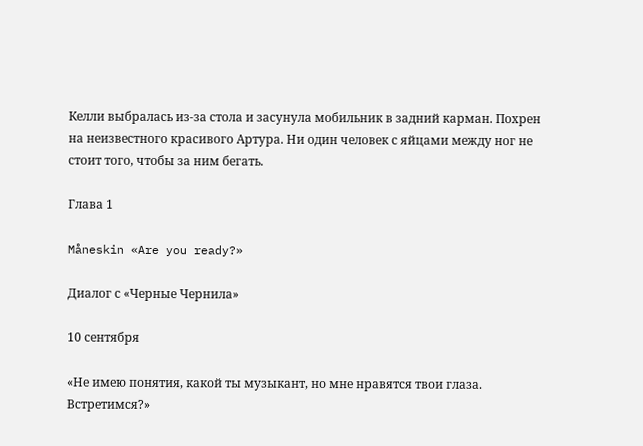Келли выбралась из-за стола и засунула мобильник в задний карман. Похрен на неизвестного красивого Артура. Ни один человек с яйцами между ног не стоит того, чтобы за ним бегать.

Глава 1

Måneskin «Are you ready?»

Диалог с «Черные Чернила»

10 сентября

«Не имею понятия, какой ты музыкант, но мне нравятся твои глаза. Встретимся?»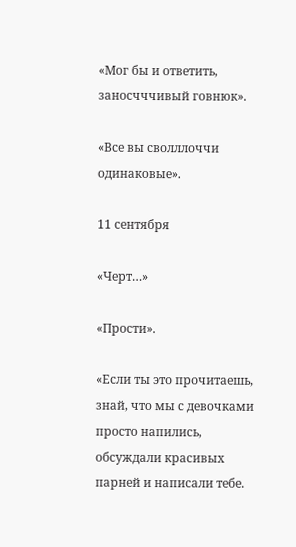«Мог бы и ответить, заносчччивый говнюк».

«Все вы сволллоччи одинаковые».

11 сентября

«Черт…»

«Прости».

«Если ты это прочитаешь, знай, что мы с девочками просто напились, обсуждали красивых парней и написали тебе.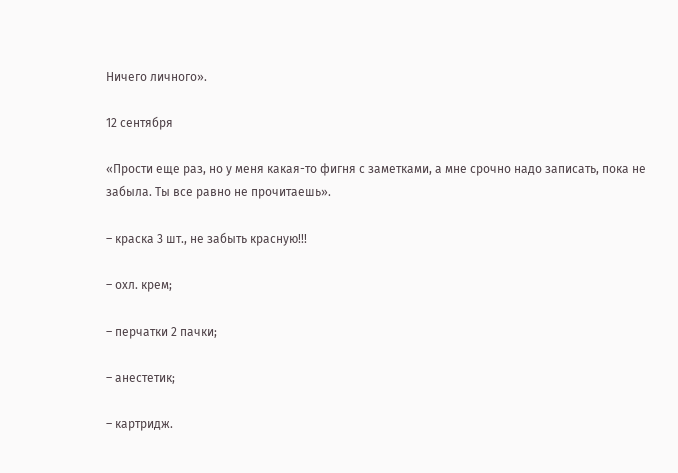Ничего личного».

12 сентября

«Прости еще раз, но у меня какая-то фигня с заметками, а мне срочно надо записать, пока не забыла. Ты все равно не прочитаешь».

– краска 3 шт., не забыть красную!!!

– охл. крем;

– перчатки 2 пачки;

– анестетик;

– картридж.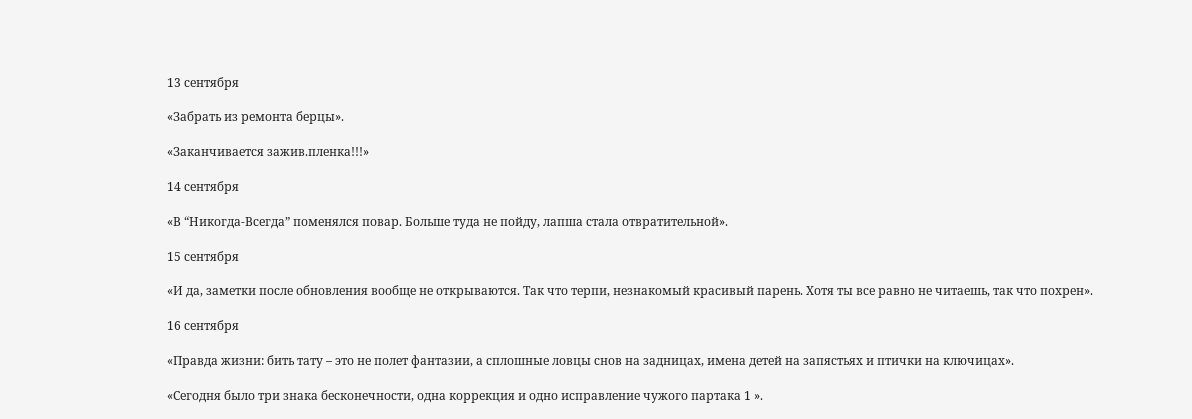13 сентября

«Забрать из ремонта берцы».

«Заканчивается зажив.пленка!!!»

14 сентября

«В “Никогда-Всегда” поменялся повар. Больше туда не пойду, лапша стала отвратительной».

15 сентября

«И да, заметки после обновления вообще не открываются. Так что терпи, незнакомый красивый парень. Хотя ты все равно не читаешь, так что похрен».

16 сентября

«Правда жизни: бить тату – это не полет фантазии, а сплошные ловцы снов на задницах, имена детей на запястьях и птички на ключицах».

«Сегодня было три знака бесконечности, одна коррекция и одно исправление чужого партака 1 ».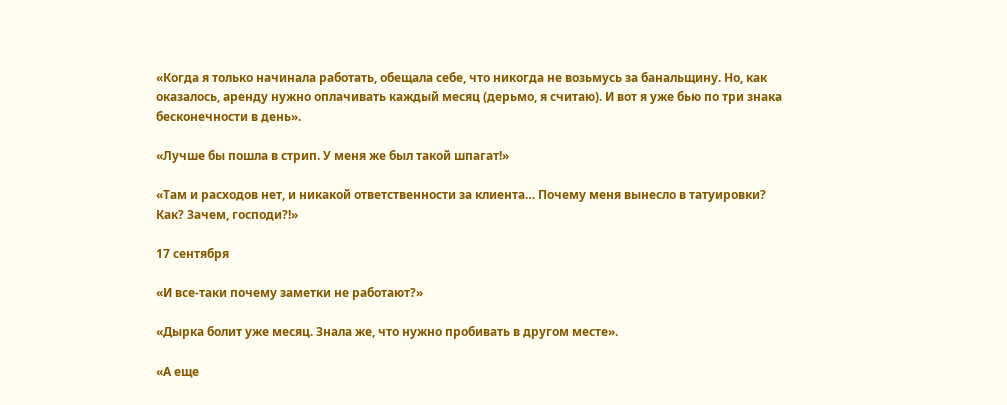«Когда я только начинала работать, обещала себе, что никогда не возьмусь за банальщину. Но, как оказалось, аренду нужно оплачивать каждый месяц (дерьмо, я считаю). И вот я уже бью по три знака бесконечности в день».

«Лучше бы пошла в стрип. У меня же был такой шпагат!»

«Там и расходов нет, и никакой ответственности за клиента… Почему меня вынесло в татуировки? Как? Зачем, господи?!»

17 сентября

«И все-таки почему заметки не работают?»

«Дырка болит уже месяц. Знала же, что нужно пробивать в другом месте».

«А еще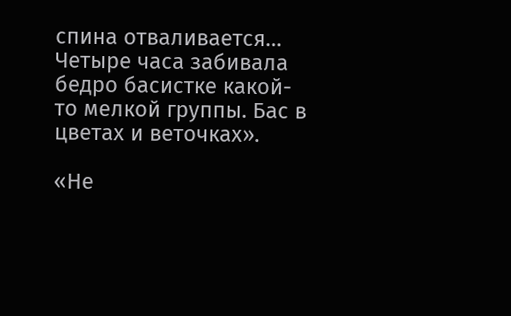спина отваливается… Четыре часа забивала бедро басистке какой-то мелкой группы. Бас в цветах и веточках».

«Не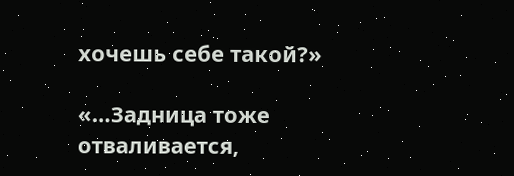хочешь себе такой?»

«…Задница тоже отваливается,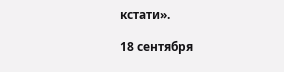кстати».

18 сентября